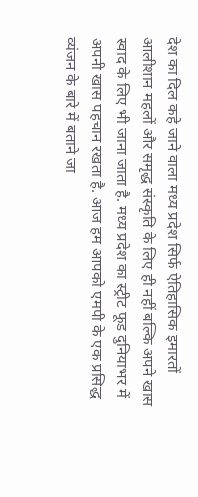देश का दिल कहे जाने वाला मध्य प्रदेश सिर्फ ऐतिहासिक इमारतों आलीशान महलों और समृद्ध संस्कृति के लिए ही नहीं बल्कि अपने खास स्वाद के लिए भी जाना जाता है. मध्य प्रदेश का स्ट्रीट फूड दुनियाभर में अपनी खास पहचान रखता है. आज हम आपको एमपी के एक प्रसिद्ध व्यंजन के बारे में बताने जा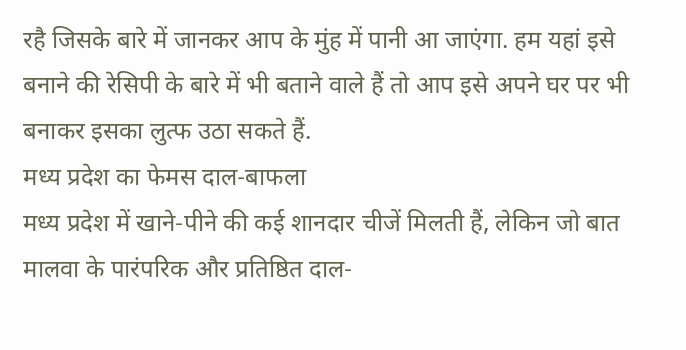रहै जिसके बारे में जानकर आप के मुंह में पानी आ जाएंगा. हम यहां इसे बनाने की रेसिपी के बारे में भी बताने वाले हैं तो आप इसे अपने घर पर भी बनाकर इसका लुत्फ उठा सकते हैं.
मध्य प्रदेश का फेमस दाल-बाफला
मध्य प्रदेश में खाने-पीने की कई शानदार चीजें मिलती हैं, लेकिन जो बात मालवा के पारंपरिक और प्रतिष्ठित दाल-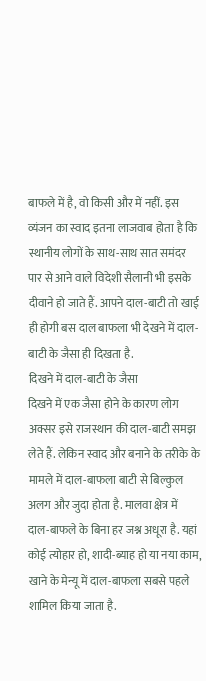बाफले में है, वो किसी और में नहीं. इस व्यंजन का स्वाद इतना लाजवाब होता है कि स्थानीय लोगों के साथ-साथ सात समंदर पार से आने वाले विदेशी सैलानी भी इसके दीवाने हो जाते हैं. आपने दाल-बाटी तो खाई ही होगी बस दाल बाफला भी देखने में दाल-बाटी के जैसा ही दिखता है.
दिखने में दाल-बाटी के जैसा
दिखने में एक जैसा होने के कारण लोग अक्सर इसे राजस्थान की दाल-बाटी समझ लेते हैं. लेकिन स्वाद और बनाने के तरीके के मामले में दाल-बाफला बाटी से बिल्कुल अलग और जुदा होता है. मालवा क्षेत्र में दाल-बाफले के बिना हर जश्न अधूरा है. यहां कोई त्योहार हो, शादी-ब्याह हो या नया काम, खाने के मेन्यू में दाल-बाफला सबसे पहले शामिल किया जाता है.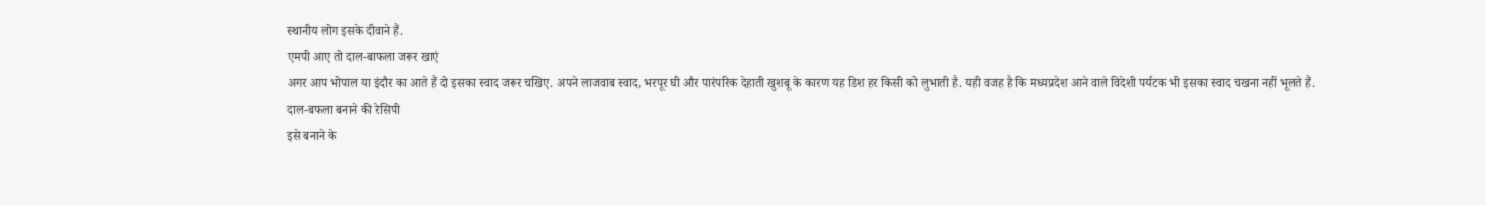स्थानीय लोग इसके दीवाने हैं.
एमपी आए तो दाल-बाफला जरूर खाएं
अगर आप भोपाल या इंदौर का आते हैं दो इसका स्वाद जरूर चखिए. अपने लाजवाब स्वाद, भरपूर घी और पारंपरिक देहाती खुशबू के कारण यह डिश हर किसी को लुभाती है. यही वजह है कि मध्यप्रदेश आने वाले विदेशी पर्यटक भी इसका स्वाद चखना नहीं भूलते हैं.
दाल-बफला बनाने की रेसिपी
इसे बनाने के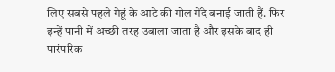लिए सबसे पहले गेहूं के आटे की गोल गेंदे बनाई जाती हैं. फिर इन्हें पानी में अच्छी तरह उबाला जाता है और इसके बाद ही पारंपरिक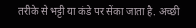तरीके से भट्टी या कंडे पर सेंका जाता है. अच्छी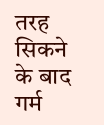तरह सिकने के बाद गर्म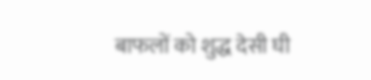बाफलों को शुद्ध देसी घी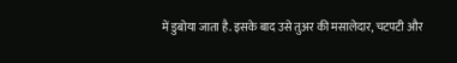में डुबोया जाता है. इसके बाद उसे तुअर की मसालेदार, चटपटी और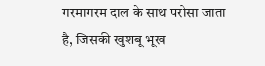गरमागरम दाल के साथ परोसा जाता है, जिसकी खुशबू भूख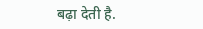बढ़ा देती है.